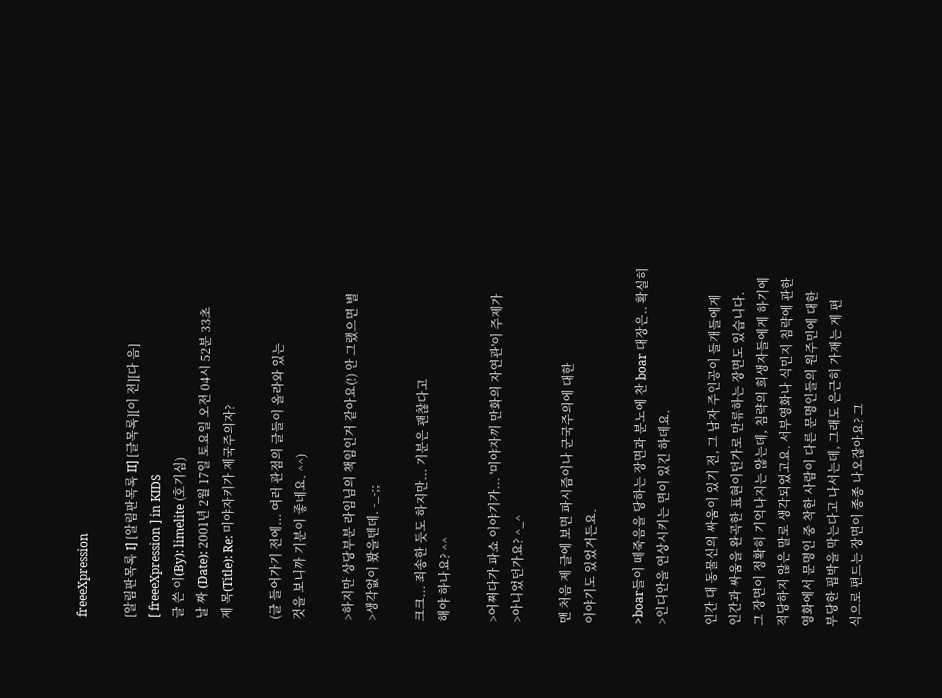freeeXpression

[알림판목록 I] [알림판목록 II] [글목록][이 전][다 음]
[ freeeXpression ] in KIDS
글 쓴 이(By): limelite (호기심)
날 짜 (Date): 2001년 2월 17일 토요일 오전 04시 52분 33초
제 목(Title): Re: 미야자키가 제국주의자?

(글 들어가기 전에... 여러 관점의 글들이 올라와 있는
것을 보니까 기분이 좋네요. ^^)

>하지만 상당부분 라임님의 책임인거 같아요(!) 안 그랬으면 별
>생각없이 봤을텐데. -_-;;

크크... 죄송한 듯도 하지만... 기분은 괜찮다고
해야 하나요? ^^

>어쩌다가 파쇼 이야기가... '미야자끼 만화의 자연관'이 주제가
>아니었던가요? ^_^

맨 처음 제 글에 보면 파시즘이나 군국주의에 대한
이야기도 있었거든요.

>boar들이 떼죽음을 당하는 장면과 분노에 찬 boar 대장은.. 확실히
>인디안을 연상시키는 면이 있긴 하데요.

인간 대 동물신의 싸움이 있기 전, 그 남자 주인공이 들개들에게
인간과 싸움을 완곡한 표현이던가로 만류하는 장면도 있습니다.
그 장면이 정확히 기억나지는 않는데, 침략의 희생자들에게 하기에
적당하지 않은 말로 생각되었고요. 서부영화나 식민지 침략에 관한
영화에서 문명인 중 착한 사람이 다른 문명인들의 원주민에 대한
부당한 핍박을 막는다고 나서는데, 그래도 은근히 가재는 게 편
식으로 편드는 장면이 종종 나오잖아요? 그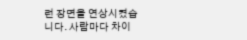런 장면을 연상시켰습
니다. 사람마다 차이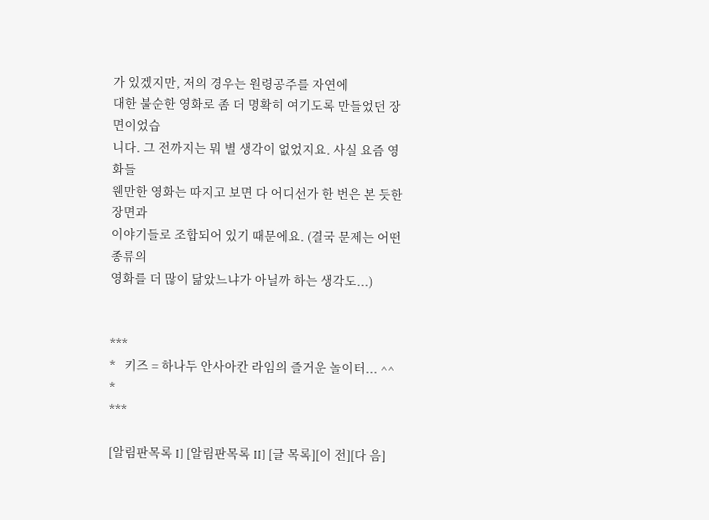가 있겠지만, 저의 경우는 원령공주를 자연에
대한 불순한 영화로 좀 더 명확히 여기도록 만들었던 장면이었습
니다. 그 전까지는 뭐 별 생각이 없었지요. 사실 요즘 영화들
웬만한 영화는 따지고 보면 다 어디선가 한 번은 본 듯한 장면과
이야기들로 조합되어 있기 때문에요. (결국 문제는 어떤 종류의
영화를 더 많이 닮았느냐가 아닐까 하는 생각도...)


***
*   키즈 = 하나두 안사아칸 라임의 즐거운 놀이터... ^^   *
***

[알림판목록 I] [알림판목록 II] [글 목록][이 전][다 음]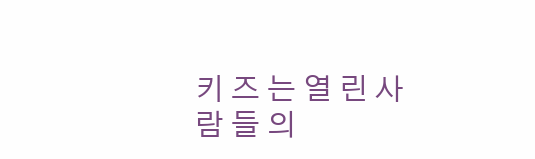키 즈 는 열 린 사 람 들 의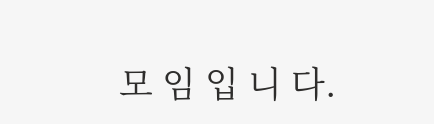모 임 입 니 다.